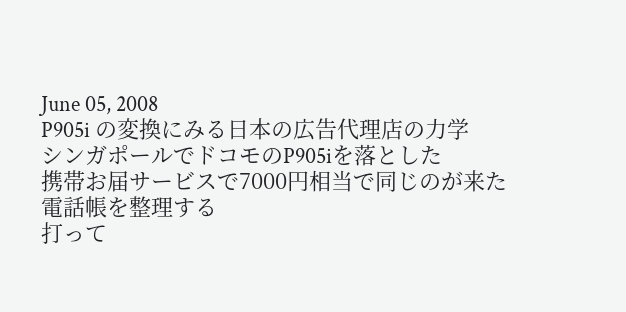June 05, 2008
P905i の変換にみる日本の広告代理店の力学
シンガポールでドコモのP905iを落とした
携帯お届サービスで7000円相当で同じのが来た
電話帳を整理する
打って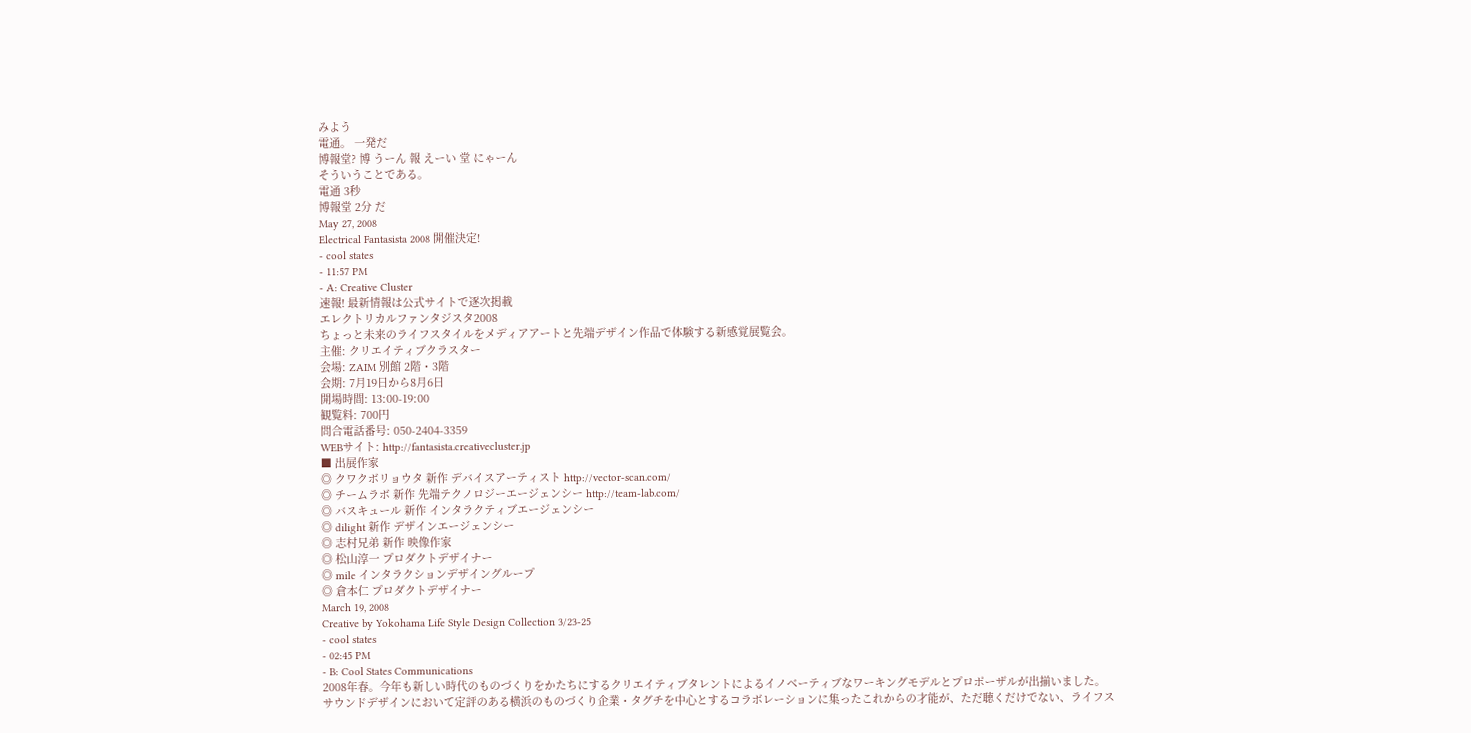みよう
電通。 一発だ
博報堂? 博 うーん 報 えーい 堂 にゃーん
そういうことである。
電通 3秒
博報堂 2分 だ
May 27, 2008
Electrical Fantasista 2008 開催決定!
- cool states
- 11:57 PM
- A: Creative Cluster
速報! 最新情報は公式サイトで逐次掲載
エレクトリカルファンタジスタ2008
ちょっと未来のライフスタイルをメディアアートと先端デザイン作品で体験する新感覚展覧会。
主催: クリエイティブクラスター
会場: ZAIM 別館 2階・3階
会期: 7月19日から8月6日
開場時間: 13:00-19:00
観覧料: 700円
問合電話番号: 050-2404-3359
WEBサイト: http://fantasista.creativecluster.jp
■ 出展作家
◎ クワクボリョウタ 新作 デバイスアーティスト http://vector-scan.com/
◎ チームラボ 新作 先端テクノロジーエージェンシー http://team-lab.com/
◎ バスキュール 新作 インタラクティブエージェンシー
◎ dilight 新作 デザインエージェンシー
◎ 志村兄弟 新作 映像作家
◎ 松山淳一 プロダクトデザイナー
◎ mile インタラクションデザイングループ
◎ 倉本仁 プロダクトデザイナー
March 19, 2008
Creative by Yokohama Life Style Design Collection 3/23-25
- cool states
- 02:45 PM
- B: Cool States Communications
2008年春。今年も新しい時代のものづくりをかたちにするクリエイティブタレントによるイノベーティブなワーキングモデルとプロポーザルが出揃いました。
サウンドデザインにおいて定評のある横浜のものづくり企業・タグチを中心とするコラボレーションに集ったこれからの才能が、ただ聴くだけでない、ライフス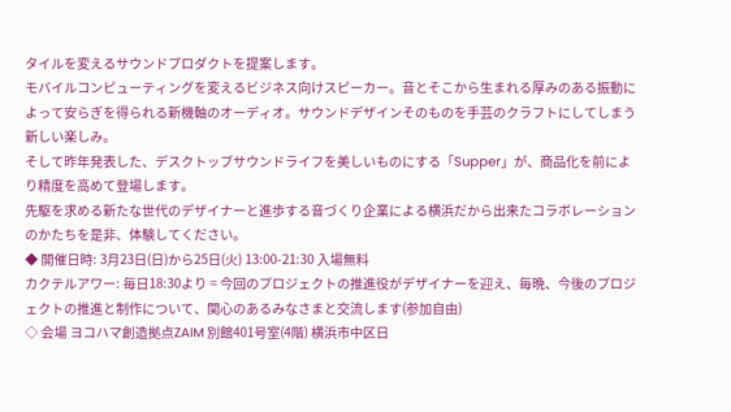タイルを変えるサウンドプロダクトを提案します。
モバイルコンピューティングを変えるビジネス向けスピーカー。音とそこから生まれる厚みのある振動によって安らぎを得られる新機軸のオーディオ。サウンドデザインそのものを手芸のクラフトにしてしまう新しい楽しみ。
そして昨年発表した、デスクトップサウンドライフを美しいものにする「Supper」が、商品化を前により精度を高めて登場します。
先駆を求める新たな世代のデザイナーと進歩する音づくり企業による横浜だから出来たコラボレーションのかたちを是非、体験してください。
◆ 開催日時: 3月23日(日)から25日(火) 13:00-21:30 入場無料
カクテルアワー: 毎日18:30より = 今回のプロジェクトの推進役がデザイナーを迎え、毎晩、今後のプロジェクトの推進と制作について、関心のあるみなさまと交流します(参加自由)
◇ 会場 ヨコハマ創造拠点ZAIM 別館401号室(4階) 横浜市中区日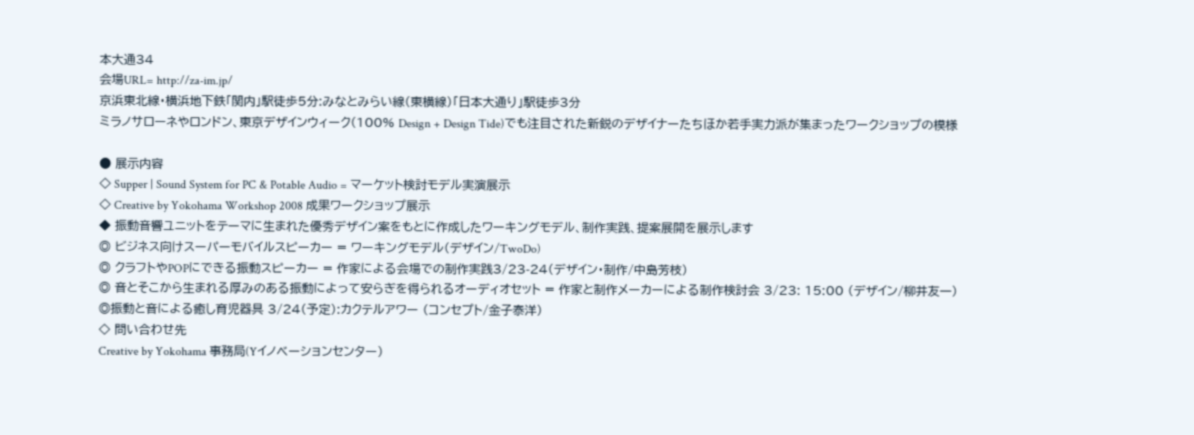本大通34
会場URL= http://za-im.jp/
京浜東北線・横浜地下鉄「関内」駅徒歩5分:みなとみらい線(東横線)「日本大通り」駅徒歩3分
ミラノサローネやロンドン、東京デザインウィーク(100% Design + Design Tide)でも注目された新鋭のデザイナーたちほか若手実力派が集まったワークショップの模様

● 展示内容
◇ Supper | Sound System for PC & Potable Audio = マーケット検討モデル実演展示
◇ Creative by Yokohama Workshop 2008 成果ワークショップ展示
◆ 振動音響ユニットをテーマに生まれた優秀デザイン案をもとに作成したワーキングモデル、制作実践、提案展開を展示します
◎ ビジネス向けスーパーモバイルスピーカー = ワーキングモデル(デザイン/TwoDo)
◎ クラフトやPOPにできる振動スピーカー = 作家による会場での制作実践3/23-24(デザイン・制作/中島芳枝)
◎ 音とそこから生まれる厚みのある振動によって安らぎを得られるオーディオセット = 作家と制作メーカーによる制作検討会 3/23: 15:00 (デザイン/柳井友一)
◎振動と音による癒し育児器具 3/24(予定):カクテルアワー (コンセプト/金子泰洋)
◇ 問い合わせ先
Creative by Yokohama 事務局(Yイノベーションセンター)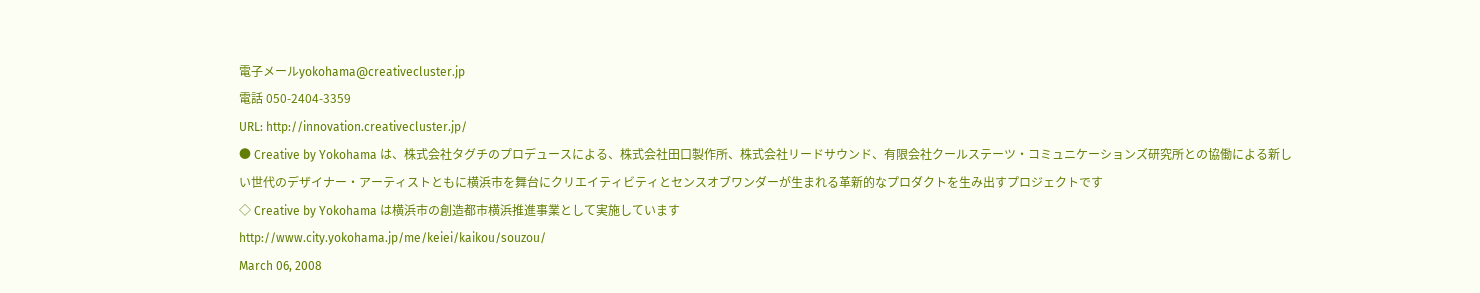電子メールyokohama@creativecluster.jp
電話 050-2404-3359
URL: http://innovation.creativecluster.jp/
● Creative by Yokohama は、株式会社タグチのプロデュースによる、株式会社田口製作所、株式会社リードサウンド、有限会社クールステーツ・コミュニケーションズ研究所との協働による新しい世代のデザイナー・アーティストともに横浜市を舞台にクリエイティビティとセンスオブワンダーが生まれる革新的なプロダクトを生み出すプロジェクトです
◇ Creative by Yokohama は横浜市の創造都市横浜推進事業として実施しています
http://www.city.yokohama.jp/me/keiei/kaikou/souzou/
March 06, 2008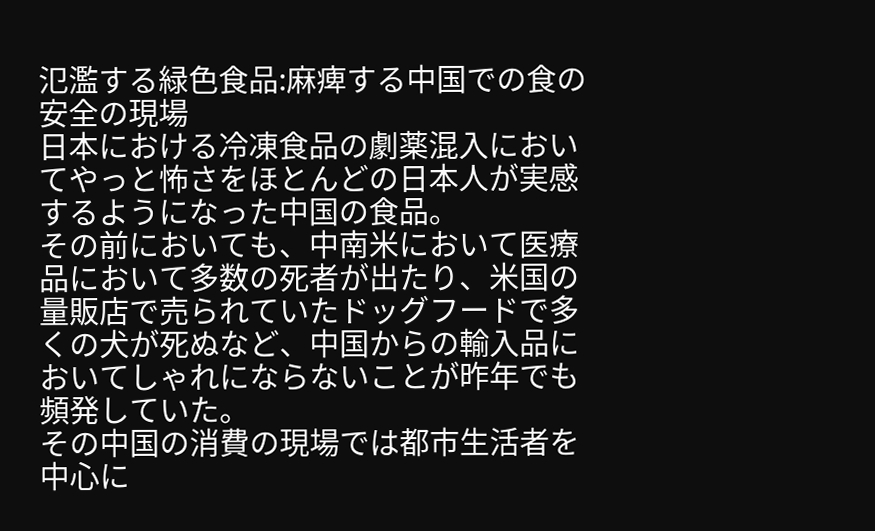氾濫する緑色食品:麻痺する中国での食の安全の現場
日本における冷凍食品の劇薬混入においてやっと怖さをほとんどの日本人が実感するようになった中国の食品。
その前においても、中南米において医療品において多数の死者が出たり、米国の量販店で売られていたドッグフードで多くの犬が死ぬなど、中国からの輸入品においてしゃれにならないことが昨年でも頻発していた。
その中国の消費の現場では都市生活者を中心に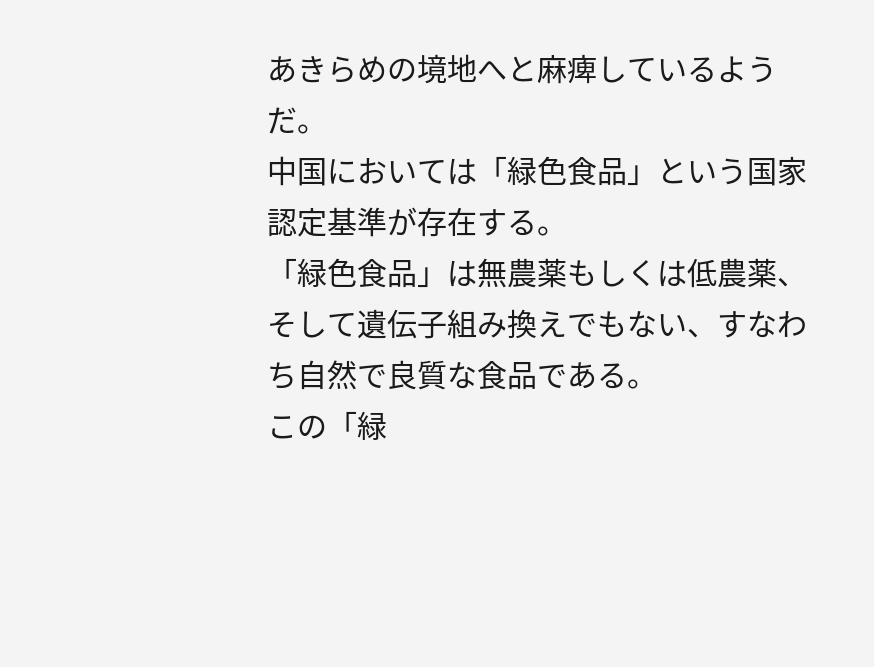あきらめの境地へと麻痺しているようだ。
中国においては「緑色食品」という国家認定基準が存在する。
「緑色食品」は無農薬もしくは低農薬、そして遺伝子組み換えでもない、すなわち自然で良質な食品である。
この「緑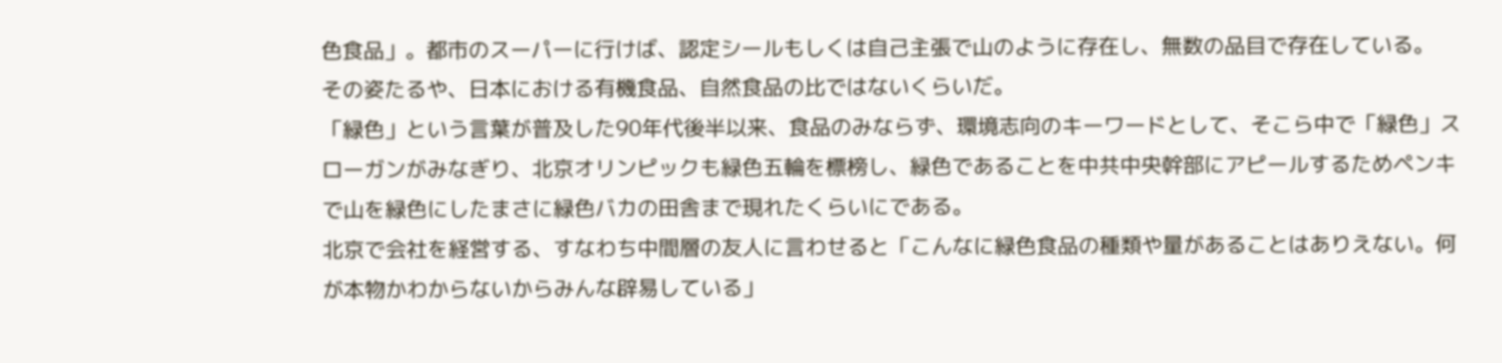色食品」。都市のスーパーに行けば、認定シールもしくは自己主張で山のように存在し、無数の品目で存在している。
その姿たるや、日本における有機食品、自然食品の比ではないくらいだ。
「緑色」という言葉が普及した90年代後半以来、食品のみならず、環境志向のキーワードとして、そこら中で「緑色」スローガンがみなぎり、北京オリンピックも緑色五輪を標榜し、緑色であることを中共中央幹部にアピールするためペンキで山を緑色にしたまさに緑色バカの田舎まで現れたくらいにである。
北京で会社を経営する、すなわち中間層の友人に言わせると「こんなに緑色食品の種類や量があることはありえない。何が本物かわからないからみんな辟易している」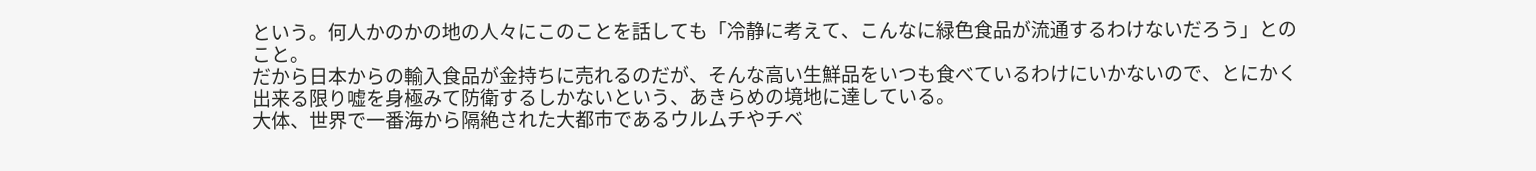という。何人かのかの地の人々にこのことを話しても「冷静に考えて、こんなに緑色食品が流通するわけないだろう」とのこと。
だから日本からの輸入食品が金持ちに売れるのだが、そんな高い生鮮品をいつも食べているわけにいかないので、とにかく出来る限り嘘を身極みて防衛するしかないという、あきらめの境地に達している。
大体、世界で一番海から隔絶された大都市であるウルムチやチベ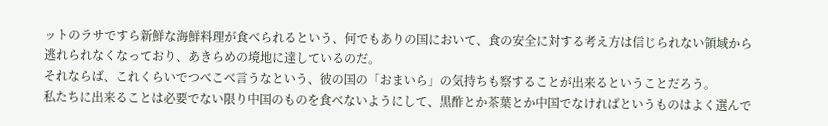ットのラサですら新鮮な海鮮料理が食べられるという、何でもありの国において、食の安全に対する考え方は信じられない領域から逃れられなくなっており、あきらめの境地に達しているのだ。
それならば、これくらいでつべこべ言うなという、彼の国の「おまいら」の気持ちも察することが出来るということだろう。
私たちに出来ることは必要でない限り中国のものを食べないようにして、黒酢とか茶葉とか中国でなければというものはよく選んで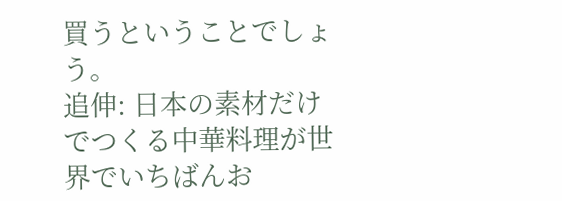買うということでしょう。
追伸: 日本の素材だけでつくる中華料理が世界でいちばんお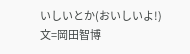いしいとか(おいしいよ!)
文=岡田智博